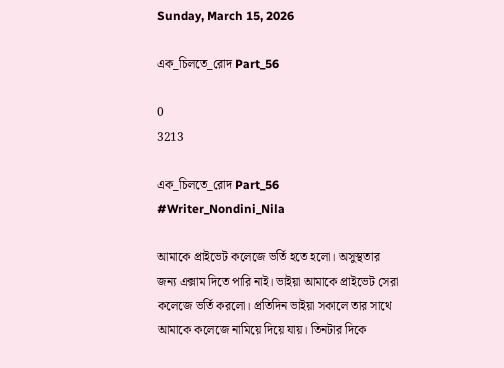Sunday, March 15, 2026

এক_চিলতে_রোদ Part_56

0
3213

এক_চিলতে_রোদ Part_56
#Writer_Nondini_Nila

আমাকে প্রাইভেট কলেজে ভর্তি হতে হলো। অসুস্থতার জন্য এক্সাম দিতে পারি নাই। ভাইয়া আমাকে প্রাইভেট সেরা কলেজে ভর্তি করলো। প্রতিদিন ভাইয়া সকালে তার সাথে আমাকে কলেজে নামিয়ে দিয়ে যায়। তিনটার দিকে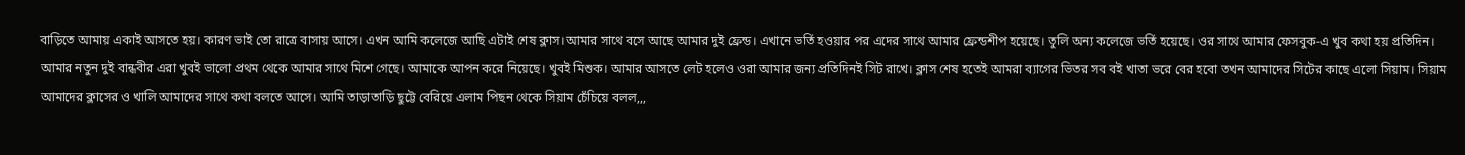বাড়িতে আমায় একাই আসতে হয়। কারণ ভাই তো রাত্রে বাসায় আসে। এখন আমি কলেজে আছি এটাই শেষ ক্লাস।আমার সাথে বসে আছে আমার দুই ফ্রেন্ড। এখানে ভর্তি হওয়ার পর এদের সাথে আমার ফ্রেন্ডশীপ হয়েছে। তুলি অন্য কলেজে ভর্তি হয়েছে। ওর সাথে আমার ফেসবুক-এ খুব কথা হয় প্রতিদিন।
আমার নতুন দুই বান্ধবীর এরা খুবই ভালো প্রথম থেকে আমার সাথে মিশে গেছে। আমাকে আপন করে নিয়েছে। খুবই মিশুক। আমার আসতে লেট হলেও ওরা আমার জন্য প্রতিদিনই সিট রাখে। ক্লাস শেষ হতেই আমরা ব্যাগের ভিতর সব বই খাতা ভরে বের হবো তখন আমাদের সিটের কাছে এলো সিয়াম। সিয়াম আমাদের ক্লাসের ও খালি আমাদের সাথে কথা বলতে আসে। আমি তাড়াতাড়ি ছুট্টে বেরিয়ে এলাম পিছন থেকে সিয়াম চেঁচিয়ে বলল,,,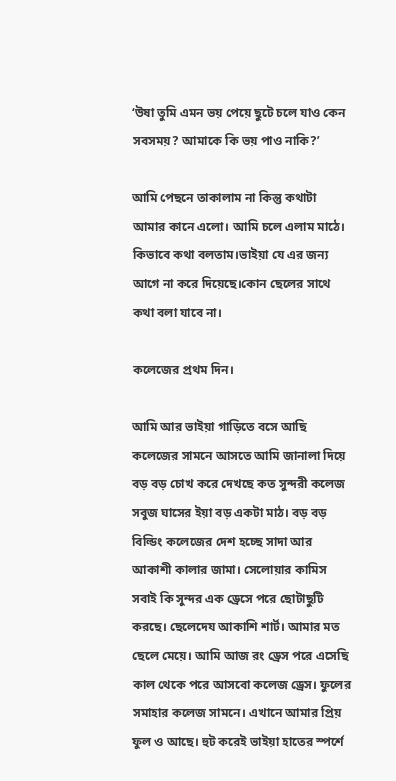‘উষা তুমি এমন ভয় পেয়ে ছুটে চলে যাও কেন সবসময়? আমাকে কি ভয় পাও নাকি?’

আমি পেছনে তাকালাম না কিন্তু কথাটা আমার কানে এলো। আমি চলে এলাম মাঠে। কিভাবে কথা বলতাম।ভাইয়া যে এর জন্য আগে না করে দিয়েছে।কোন ছেলের সাথে কথা বলা যাবে না।

কলেজের প্রথম দিন।

আমি আর ভাইয়া গাড়িতে বসে আছি কলেজের সামনে আসতে আমি জানালা দিয়ে বড় বড় চোখ করে দেখছে কত সুন্দরী কলেজ সবুজ ঘাসের ইয়া বড় একটা মাঠ। বড় বড় বিল্ডিং কলেজের দেশ হচ্ছে সাদা আর আকাশী কালার জামা। সেলোয়ার কামিস সবাই কি সুন্দর এক ড্রেসে পরে ছোটাছুটি করছে। ছেলেদেয আকাশি শার্ট। আমার মত ছেলে মেয়ে। আমি আজ রং ড্রেস পরে এসেছি কাল থেকে পরে আসবো কলেজ ড্রেস। ফুলের সমাহার কলেজ সামনে। এখানে আমার প্রিয় ফুল ও আছে। হুট করেই ভাইয়া হাতের স্পর্শে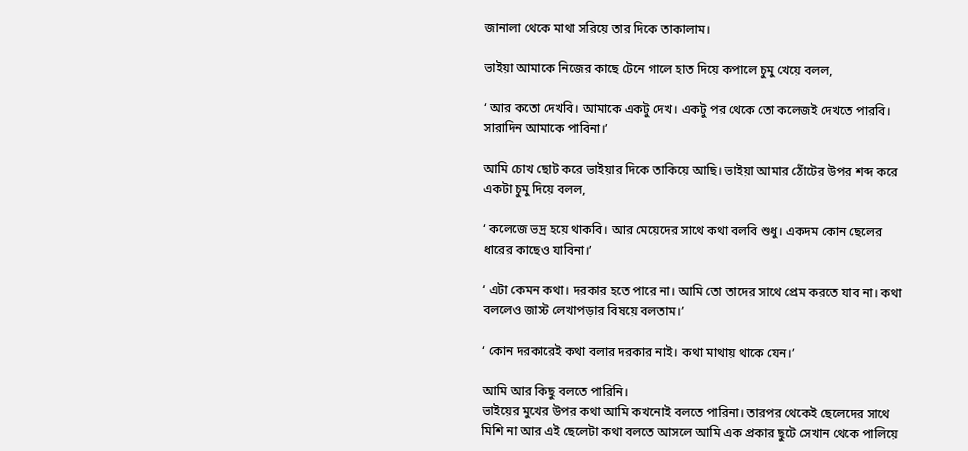জানালা থেকে মাথা সরিয়ে তার দিকে তাকালাম।

ভাইয়া আমাকে নিজের কাছে টেনে গালে হাত দিয়ে কপালে চুমু খেয়ে বলল,

‘ আর কতো দেখবি। আমাকে একটু দেখ। একটু পর থেকে তো কলেজ‌ই দেখতে পারবি। সারাদিন আমাকে পাবিনা।’

আমি চোখ ছোট করে ভাইয়ার দিকে তাকিয়ে আছি। ভাইয়া আমার ঠোঁটের উপর শব্দ করে একটা চুমু দিয়ে বলল,

‘ কলেজে ভদ্র হয়ে থাকবি। আর মেয়েদের সাথে কথা বলবি শুধু। একদম কোন ছেলের ধারের কাছেও যাবিনা।’

‘ এটা কেমন কথা। দরকার হতে পারে না। আমি তো তাদের সাথে প্রেম করতে যাব না। কথা বললেও জাস্ট লেখাপড়ার বিষয়ে বলতাম।’

‘ কোন দরকারেই কথা বলার দরকার নাই। কথা মাথায় থাকে যেন।’

আমি আর কিছু বলতে পারিনি।
ভাইয়ের মুখের উপর কথা আমি কখনোই বলতে পারিনা। তারপর থেকেই ছেলেদের সাথে মিশি না আর এই ছেলেটা কথা বলতে আসলে আমি এক প্রকার ছুটে সেখান থেকে পালিয়ে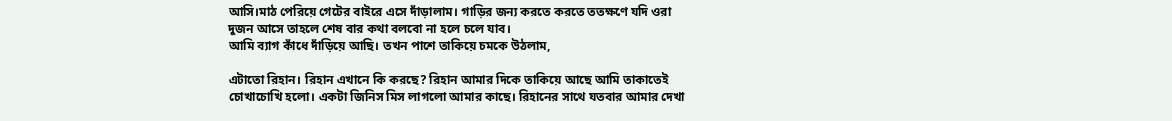আসি।মাঠ পেরিয়ে গেটের বাইরে এসে দাঁড়ালাম। গাড়ির জন্য করতে করতে ততক্ষণে যদি ওরা দুজন আসে তাহলে শেষ বার কথা বলবো না হলে চলে যাব।
আমি ব্যাগ কাঁধে দাঁড়িয়ে আছি। তখন পাশে তাকিয়ে চমকে উঠলাম,

এটাতো রিহান। রিহান এখানে কি করছে? রিহান আমার দিকে তাকিয়ে আছে আমি তাকাতেই চোখাচোখি হলো। একটা জিনিস মিস লাগলো আমার কাছে। রিহানের সাথে যতবার আমার দেখা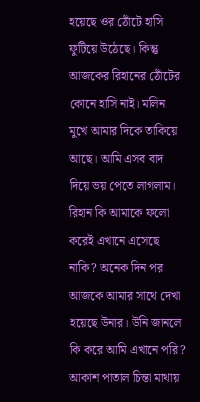হয়েছে ওর ঠোঁটে হাসি ফুটিয়ে উঠেছে। কিন্তু আজকের রিহানের ঠোঁটের কোনে হাসি নাই। মলিন মুখে আমার দিকে তাকিয়ে আছে। আমি এসব বাদ দিয়ে ভয় পেতে লাগলাম। রিহান কি আমাকে ফলো করেই এখানে এসেছে নাকি? অনেক দিন পর আজকে আমার সাথে দেখা হয়েছে উনার। উনি জানলে কি করে আমি এখানে পরি? আকাশ পাতাল চিন্তা মাথায়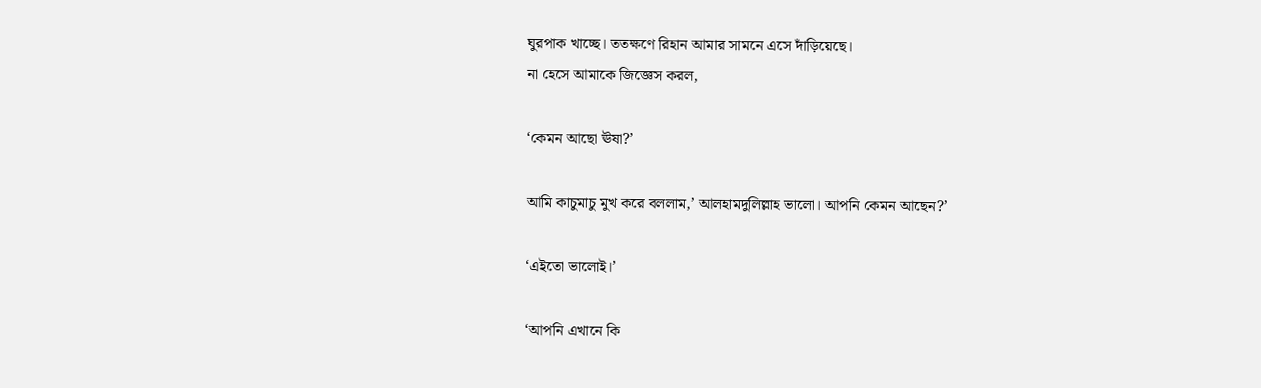ঘুরপাক খাচ্ছে। ততক্ষণে রিহান আমার সামনে এসে দাঁড়িয়েছে।
না হেসে আমাকে জিজ্ঞেস করল,

‘কেমন আছো ঊষা?’

আমি কাচুমাচু মুখ করে বললাম,’ আলহামদুলিল্লাহ ভালো। আপনি কেমন আছেন?’

‘এইতো ভালোই।’

‘আপনি এখানে কি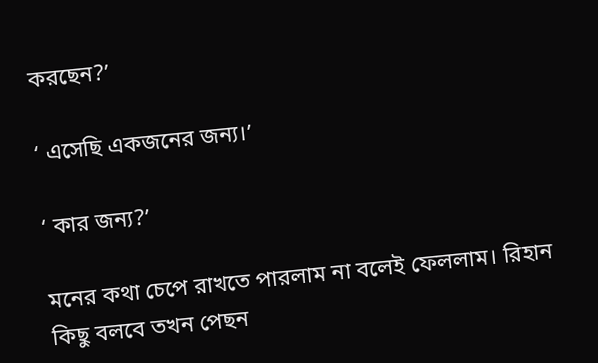করছেন?’

‘ এসেছি একজনের জন্য।’

‘ কার জন্য?’

মনের কথা চেপে রাখতে পারলাম না বলেই ফেললাম। রিহান কিছু বলবে তখন পেছন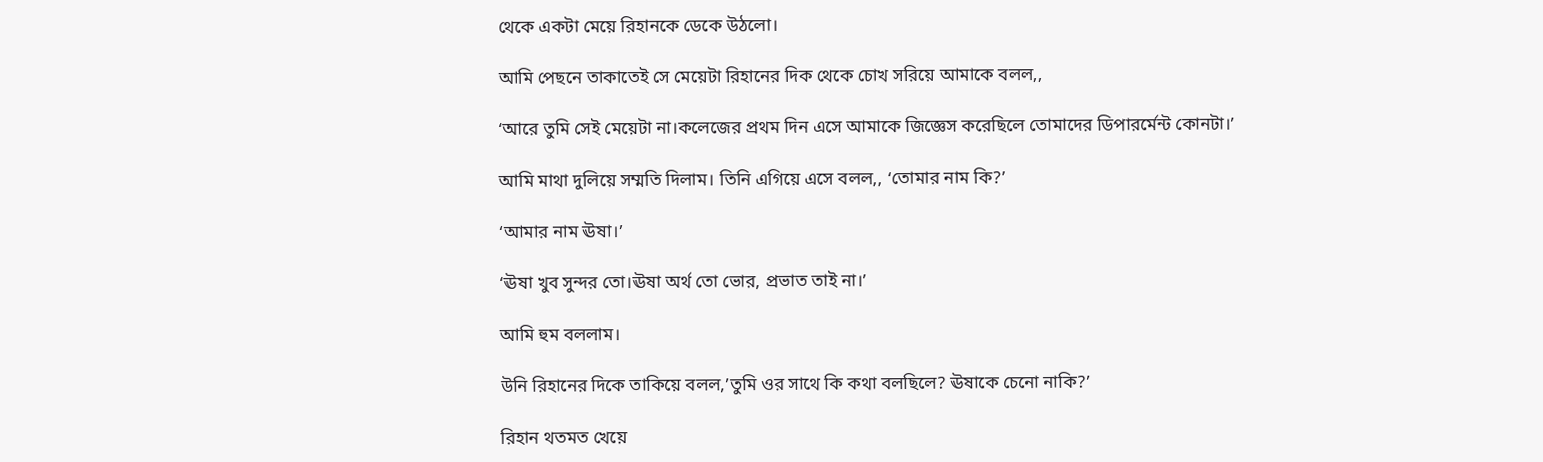থেকে একটা মেয়ে রিহানকে ডেকে উঠলো।

আমি পেছনে তাকাতেই সে মেয়েটা রিহানের দিক থেকে চোখ সরিয়ে আমাকে বলল,,

‘আরে তুমি সেই মেয়েটা না।কলেজের প্রথম দিন এসে আমাকে জিজ্ঞেস করেছিলে তোমাদের ডিপারর্মেন্ট কোনটা।’

আমি মাথা দুলিয়ে সম্মতি দিলাম। তিনি এগিয়ে এসে বলল,, ‘তোমার নাম কি?’

‘আমার নাম ঊষা।’

‘ঊষা খুব সুন্দর তো।ঊষা অর্থ তো ভোর, প্রভাত তাই না।’

আমি হুম বললাম।

উনি রিহানের দিকে তাকিয়ে বলল,’তুমি ওর সাথে কি কথা বলছিলে? ঊষাকে চেনো নাকি?’

রিহান থতমত খেয়ে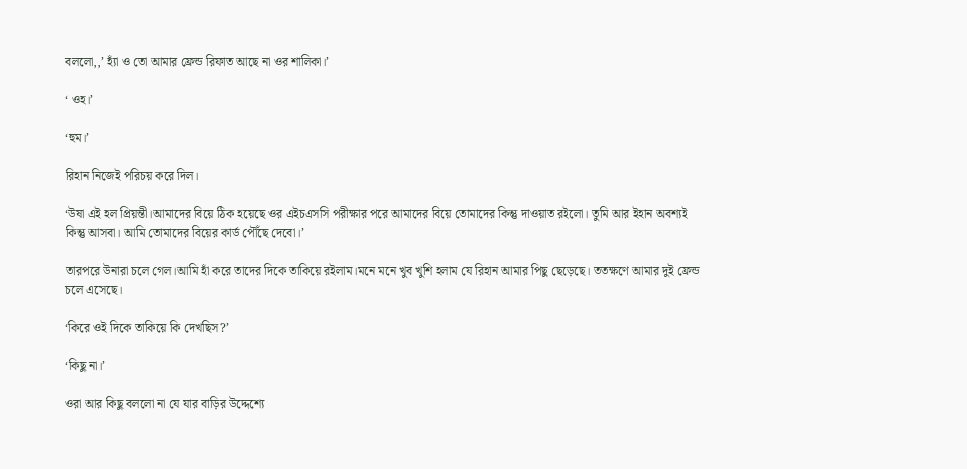বললো,,’ হ্যাঁ ও তো আমার ফ্রেন্ড রিফাত আছে না ওর শালিকা।’

‘ ওহ।’

‘হুম।’

রিহান নিজেই পরিচয় করে দিল।

‘উষা এই হল প্রিয়ন্তী।আমাদের বিয়ে ঠিক হয়েছে ওর এইচএসসি পরীক্ষার পরে আমাদের বিয়ে তোমাদের কিন্তু দাওয়াত রইলো। তুমি আর ইহান অবশ্যই কিন্তু আসবা। আমি তোমাদের বিয়ের কার্ড পৌঁছে দেবো।’

তারপরে উনারা চলে গেল।আমি হাঁ করে তাদের দিকে তাকিয়ে রইলাম।মনে মনে খুব খুশি হলাম যে রিহান আমার পিছু ছেড়েছে। ততক্ষণে আমার দুই ফ্রেন্ড চলে এসেছে।

‘কিরে ওই দিকে তাকিয়ে কি দেখছিস?’

‘কিছু না।’

ওরা আর কিছু বললো না যে যার বাড়ির উদ্দেশ্যে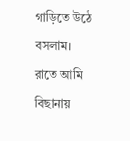গাড়িতে উঠে বসলাম। রাতে আমি বিছানায়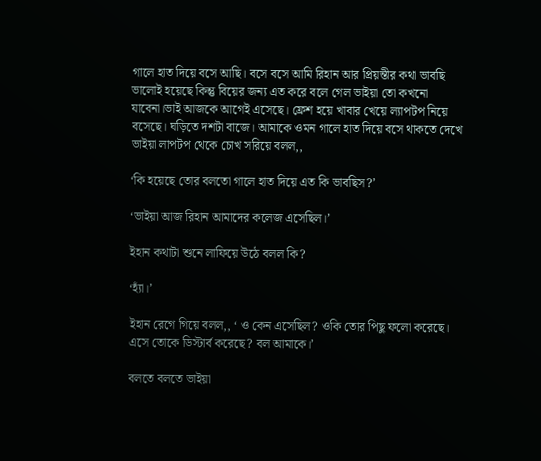গালে হাত দিয়ে বসে আছি। বসে বসে আমি রিহান আর প্রিয়ন্তীর কথা ভাবছি ভালোই হয়েছে কিন্তু বিয়ের জন্য এত করে বলে গেল ভাইয়া তো কখনো যাবেনা।ভাই আজকে আগেই এসেছে। ফ্রেশ হয়ে খাবার খেয়ে ল্যাপটপ নিয়ে বসেছে। ঘড়িতে দশটা বাজে। আমাকে ওমন গালে হাত দিয়ে বসে থাকতে দেখে ভাইয়া লাপটপ থেকে চোখ সরিয়ে বলল,,

‘কি হয়েছে তোর বলতো গালে হাত দিয়ে এত কি ভাবছিস?’

‘ভাইয়া আজ রিহান আমাদের কলেজ এসেছিল।’

ইহান কথাটা শুনে লাফিয়ে উঠে বলল কি?

‘হ্যাঁ।’

ইহান রেগে গিয়ে বলল,, ‘ ও কেন এসেছিল? ওকি তোর পিছু ফলো করেছে। এসে তোকে ডিস্টার্ব করেছে? বল আমাকে।’

বলতে বলতে ভাইয়া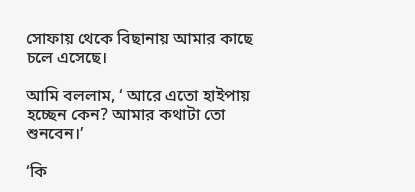সোফায় থেকে বিছানায় আমার কাছে চলে এসেছে।

আমি বললাম, ‘ আরে এতো হাইপায় হচ্ছেন কেন? আমার কথাটা তো শুনবেন।’

‘কি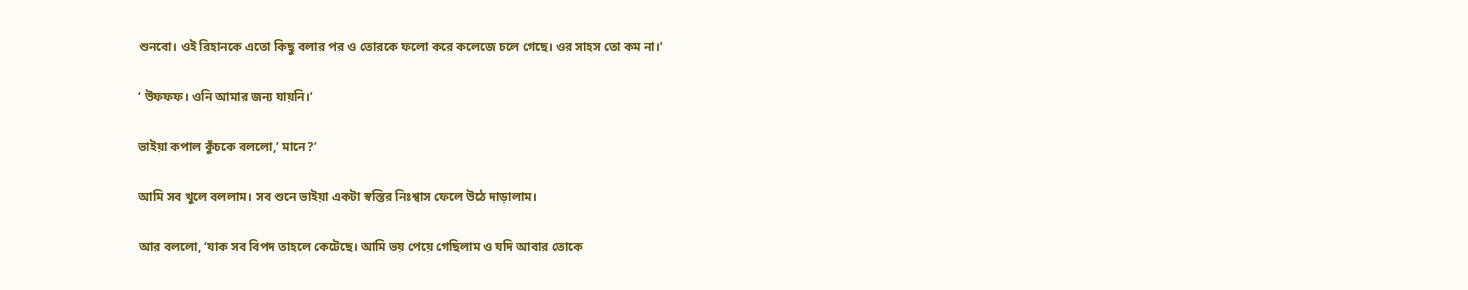শুনবো। ওই রিহানকে এতো কিছু বলার পর‌ ও তোরকে ফলো করে কলেজে চলে গেছে। ওর সাহস তো কম না‌।’

‘ উফফফ। ওনি আমার জন্য যায়নি।’

ভাইয়া কপাল কুঁচকে বললো,’ মানে?’

আমি সব খুলে বললাম। সব শুনে ভাইয়া একটা স্বস্তির নিঃশ্বাস ফেলে উঠে দাড়ালাম।

আর বললো, ‘যাক সব বিপদ তাহলে কেটেছে। আমি ভয় পেয়ে গেছিলাম ও যদি আবার তোকে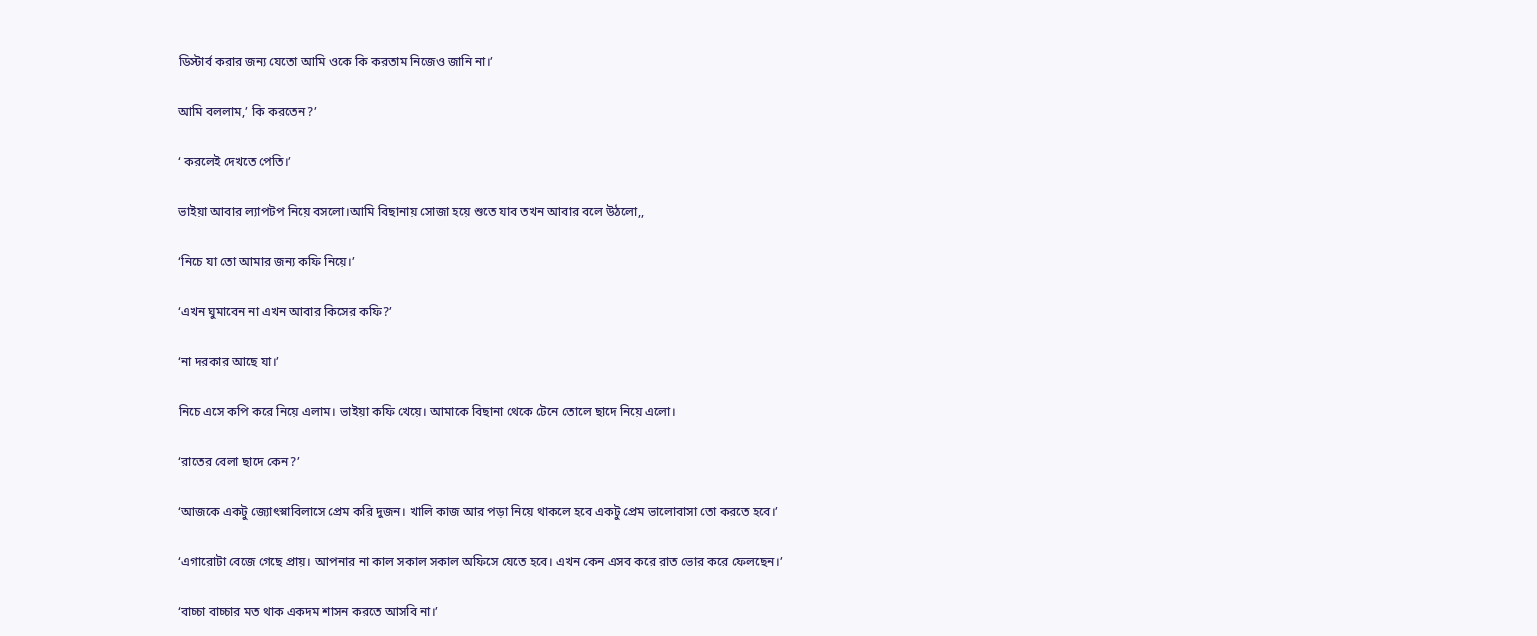ডিস্টার্ব করার জন্য যেতো আমি ওকে কি করতাম নিজেও জানি না।’

আমি বললাম,’ কি করতেন?’

‘ করলেই দেখতে পেতি।’

ভাইয়া আবার ল্যাপটপ নিয়ে বসলো।আমি বিছানায় সোজা হয়ে শুতে যাব তখন আবার বলে উঠলো,,

‘নিচে যা তো আমার জন্য কফি নিয়ে।’

‘এখন ঘুমাবেন না এখন আবার কিসের কফি?’

‘না দরকার আছে যা।’

নিচে এসে কপি করে নিয়ে এলাম। ভাইয়া কফি খেয়ে। আমাকে বিছানা থেকে টেনে তোলে ছাদে নিয়ে এলো।

‘রাতের বেলা ছাদে কেন?’

‘আজকে একটু জ্যোৎস্নাবিলাসে প্রেম করি দুজন। খালি কাজ আর পড়া নিয়ে থাকলে হবে একটু প্রেম ভালোবাসা তো করতে হবে।’

‘এগারোটা বেজে গেছে প্রায়। আপনার না কাল সকাল সকাল অফিসে যেতে হবে। এখন কেন এসব করে রাত ভোর করে ফেলছেন।’

‘বাচ্চা বাচ্চার মত থাক একদম শাসন করতে আসবি না।’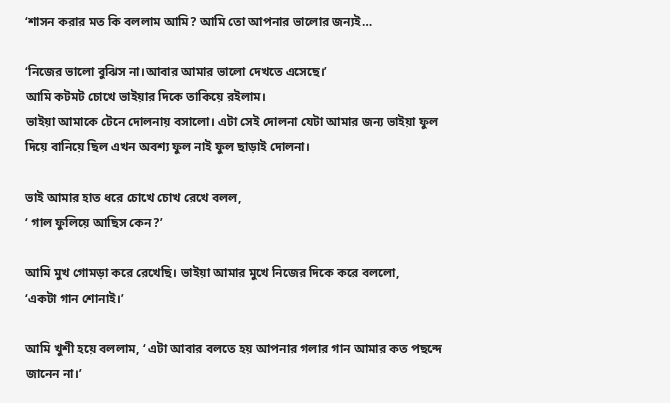‘শাসন করার মত কি বললাম আমি? আমি তো আপনার ভালোর জন্যই…

‘নিজের ভালো বুঝিস না।আবার আমার ভালো দেখতে এসেছে।’
আমি কটমট চোখে ভাইয়ার দিকে তাকিয়ে র‌ইলাম।
ভাইয়া আমাকে টেনে দোলনায় বসালো। এটা সেই দোলনা যেটা আমার জন্য ভাইয়া ফুল দিয়ে বানিয়ে ছিল এখন অবশ্য ফুল নাই ফুল ছাড়াই দোলনা।

ভাই আমার হাত ধরে চোখে চোখ রেখে বলল,
‘ গাল ফুলিয়ে আছিস কেন?’

আমি মুখ গোমড়া করে রেখেছি। ভাইয়া আমার মুখে নিজের দিকে করে বললো,
‘একটা গান শোনাই।’

আমি খুশী হয়ে বললাম, ‘ এটা আবার বলতে হয় আপনার গলার গান আমার কত পছন্দে জানেন না।’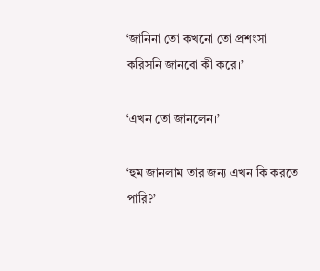‘জানিনা তো কখনো তো প্রশংসা করিসনি জানবো কী করে।’

‘এখন তো জানলেন।’

‘হুম জানলাম তার জন্য এখন কি করতে পারি?’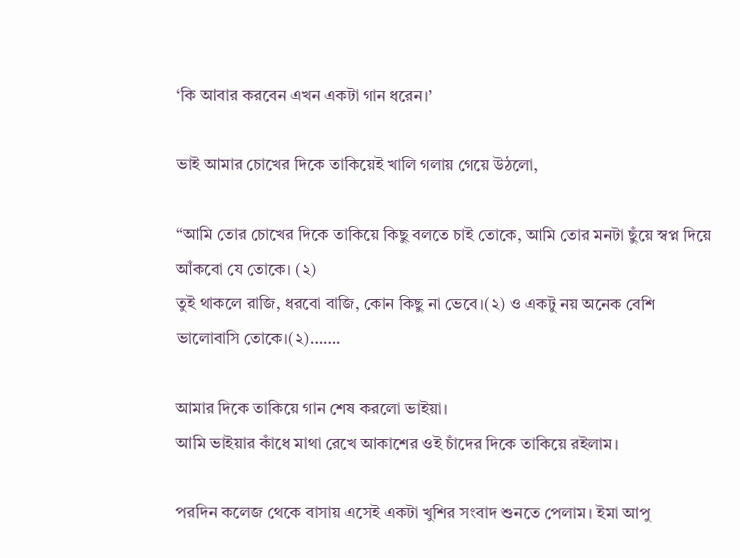‘কি আবার করবেন এখন একটা গান ধরেন।’

ভাই আমার চোখের দিকে তাকিয়েই খালি গলায় গেয়ে উঠলো,

“আমি তোর চোখের দিকে তাকিয়ে কিছু বলতে চাই তোকে, আমি তোর মনটা ছুঁয়ে স্বপ্ন দিয়ে আঁকবো যে তোকে। (২)
তুই থাকলে রাজি, ধরবো বাজি, কোন কিছু না ভেবে।(২) ও একটু নয় অনেক বেশি ভালোবাসি তোকে।(২)…….

আমার দিকে তাকিয়ে গান শেষ করলো ভাইয়া।
আমি ভাইয়ার কাঁধে মাথা রেখে আকাশের ওই চাঁদের দিকে তাকিয়ে র‌ইলাম।

পরদিন কলেজ থেকে বাসায় এসেই একটা খুশির সংবাদ শুনতে পেলাম। ইমা আপু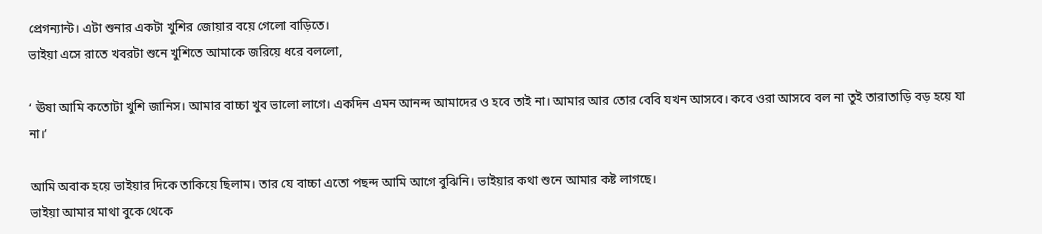প্রেগন্যান্ট। এটা শুনার একটা খুশির জোয়ার বয়ে গেলো বাড়িতে।
ভাইয়া এসে রাতে খবরটা শুনে খুশিতে আমাকে জরিয়ে ধরে বললো,

‘ ঊষা আমি কতোটা খুশি জানিস। আমার বাচ্চা খুব ভালো লাগে। একদিন এমন আনন্দ আমাদের ও হবে তাই না। আমার আর তোর বেবি যখন আসবে। কবে ওরা আসবে বল না তুই তারাতাড়ি বড় হয়ে যা না।’

আমি অবাক হয়ে ভাইয়ার দিকে তাকিয়ে ছিলাম। তার যে বাচ্চা এতো পছন্দ আমি আগে বুঝিনি। ভাইয়ার কথা শুনে আমার কষ্ট লাগছে।
ভাইয়া আমার মাথা বুকে থেকে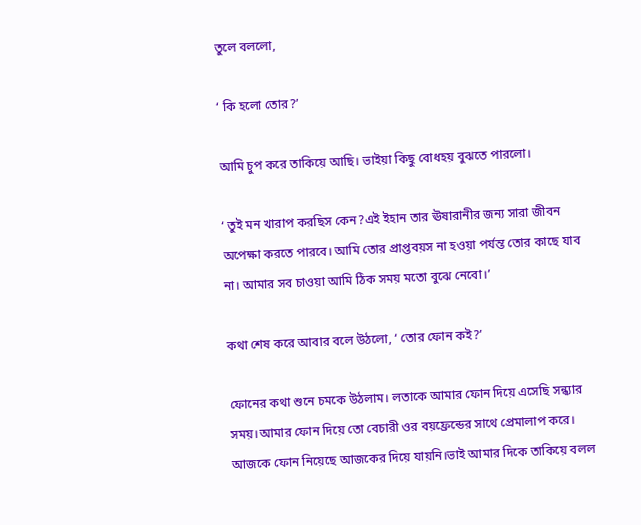তুলে বললো,

‘ কি হলো তোর?’

আমি চুপ করে তাকিয়ে আছি। ভাইয়া কিছু বোধহয় বুঝতে পারলো।

‘ তুই মন খারাপ করছিস কেন?এই ইহান তার ঊষারানীর জন্য সারা জীবন অপেক্ষা করতে পারবে। আমি তোর প্রাপ্তবয়স না হ‌ওয়া পর্যন্ত তোর কাছে যাব না। আমার সব চাওয়া আমি ঠিক সময় মতো বুঝে নেবো।’

কথা শেষ করে আবার বলে উঠলো, ‘ তোর ফোন ক‌ই?’

ফোনের কথা শুনে চমকে উঠলাম। লতাকে আমার ফোন দিয়ে এসেছি সন্ধ্যার সময়।আমার ফোন দিয়ে তো বেচারী ওর বয়ফ্রেন্ডের সাথে প্রেমালাপ করে। আজকে ফোন নিয়েছে আজকের দিয়ে যায়নি।ভাই আমার দিকে তাকিয়ে বলল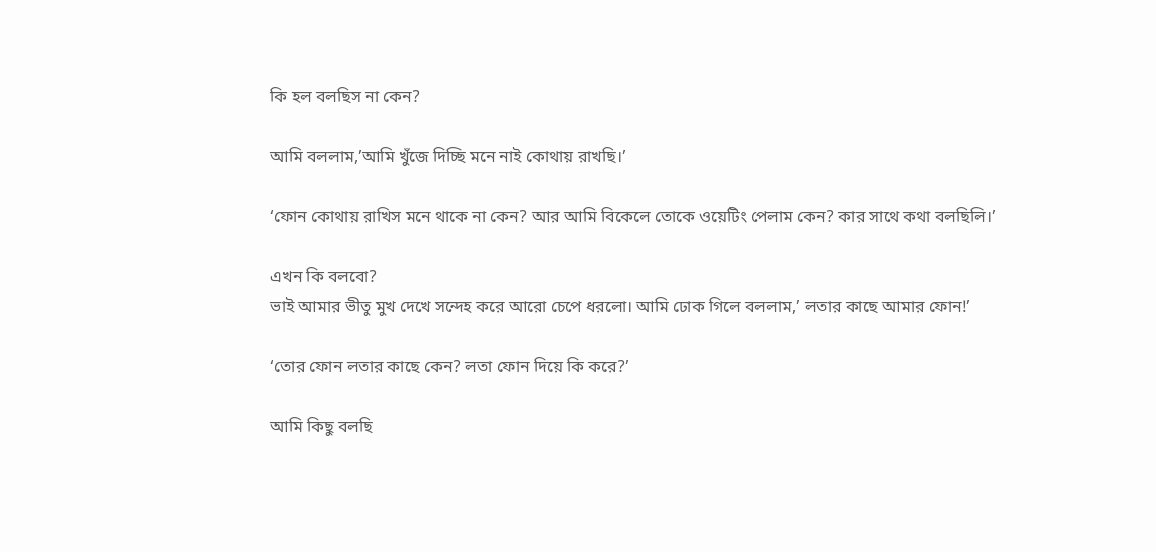কি হল বলছিস না কেন?

আমি বললাম,’আমি খুঁজে দিচ্ছি মনে নাই কোথায় রাখছি।’

‘ফোন কোথায় রাখিস মনে থাকে না কেন? আর আমি বিকেলে তোকে ওয়েটিং পেলাম কেন? কার সাথে কথা বলছিলি।’

এখন কি বলবো?
ভাই আমার ভীতু মুখ দেখে সন্দেহ করে আরো চেপে ধরলো। আমি ঢোক গিলে বললাম,’ লতার কাছে আমার ফোন!’

‘তোর ফোন লতার কাছে কেন? লতা ফোন দিয়ে কি করে?’

আমি কিছু বলছি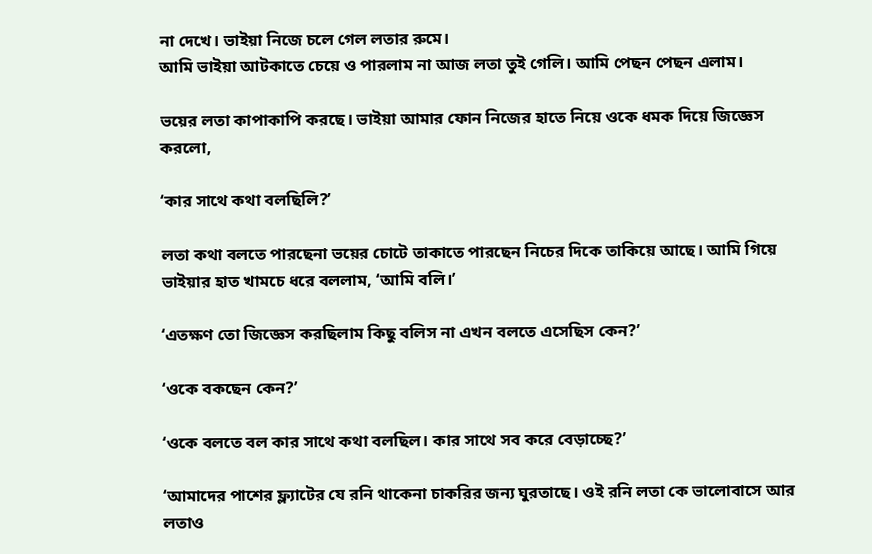না দেখে। ভাইয়া নিজে চলে গেল লতার রুমে।
আমি ভাইয়া আটকাতে চেয়ে ও পারলাম না আজ লতা তুই গেলি। আমি পেছন পেছন এলাম।

ভয়ের লতা কাপাকাপি করছে। ভাইয়া আমার ফোন নিজের হাতে নিয়ে ওকে ধমক দিয়ে জিজ্ঞেস করলো,

‘কার সাথে কথা বলছিলি?’

লতা কথা বলতে পারছেনা ভয়ের চোটে তাকাতে পারছেন নিচের দিকে তাকিয়ে আছে। আমি গিয়ে ভাইয়ার হাত খামচে ধরে বললাম, ‘আমি বলি।’

‘এতক্ষণ তো জিজ্ঞেস করছিলাম কিছু বলিস না এখন বলতে এসেছিস কেন?’

‘ওকে বকছেন কেন?’

‘ওকে বলতে বল কার সাথে কথা বলছিল। কার সাথে সব করে বেড়াচ্ছে?’

‘আমাদের পাশের ফ্ল্যাটের যে রনি থাকেনা চাকরির জন্য ঘুরতাছে। ওই রনি লতা কে ভালোবাসে আর লতাও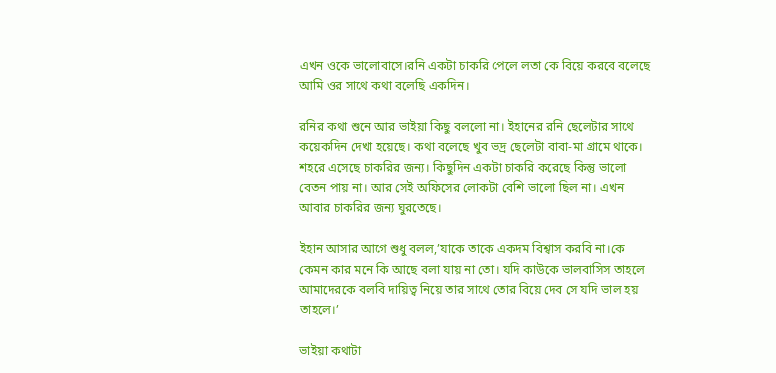এখন ওকে ভালোবাসে।রনি একটা চাকরি পেলে লতা কে বিয়ে করবে বলেছে আমি ওর সাথে কথা বলেছি একদিন।

রনির কথা শুনে আর ভাইয়া কিছু বললো না। ইহানের রনি ছেলেটার সাথে কয়েকদিন দেখা হয়েছে। কথা বলেছে খুব ভদ্র ছেলেটা বাবা-মা গ্রামে থাকে। শহরে এসেছে চাকরির জন্য। কিছুদিন একটা চাকরি করেছে কিন্তু ভালো বেতন পায় না। আর সেই অফিসের লোকটা বেশি ভালো ছিল না। এখন আবার চাকরির জন্য ঘুরতেছে।

ইহান আসার আগে শুধু বলল,’যাকে তাকে একদম বিশ্বাস করবি না।কে কেমন কার মনে কি আছে বলা যায় না তো। যদি কাউকে ভালবাসিস তাহলে আমাদেরকে বলবি দায়িত্ব নিয়ে তার সাথে তোর বিয়ে দেব সে যদি ভাল হয় তাহলে।’

ভাইয়া কথাটা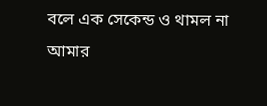বলে এক সেকেন্ড ও থামল না আমার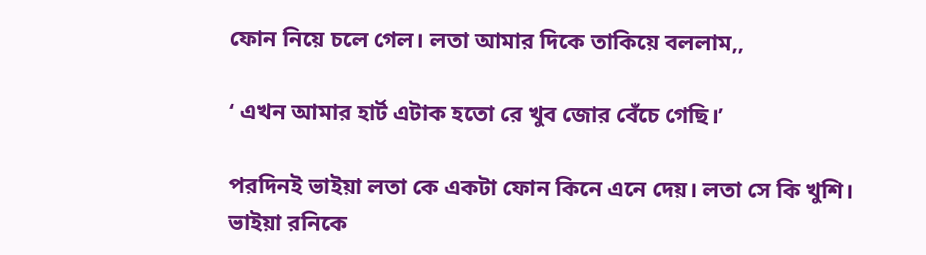ফোন নিয়ে চলে গেল। লতা আমার দিকে তাকিয়ে বললাম,,

‘ এখন আমার হার্ট এটাক হতো রে খুব জোর বেঁচে গেছি।’

পরদিনই ভাইয়া লতা কে একটা ফোন কিনে এনে দেয়। লতা সে কি খুশি। ভাইয়া রনিকে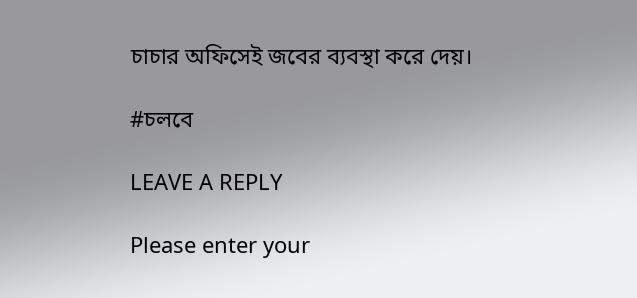চাচার অফিসেই জবের ব্যবস্থা করে দেয়।

#চলবে

LEAVE A REPLY

Please enter your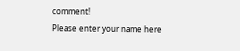comment!
Please enter your name here